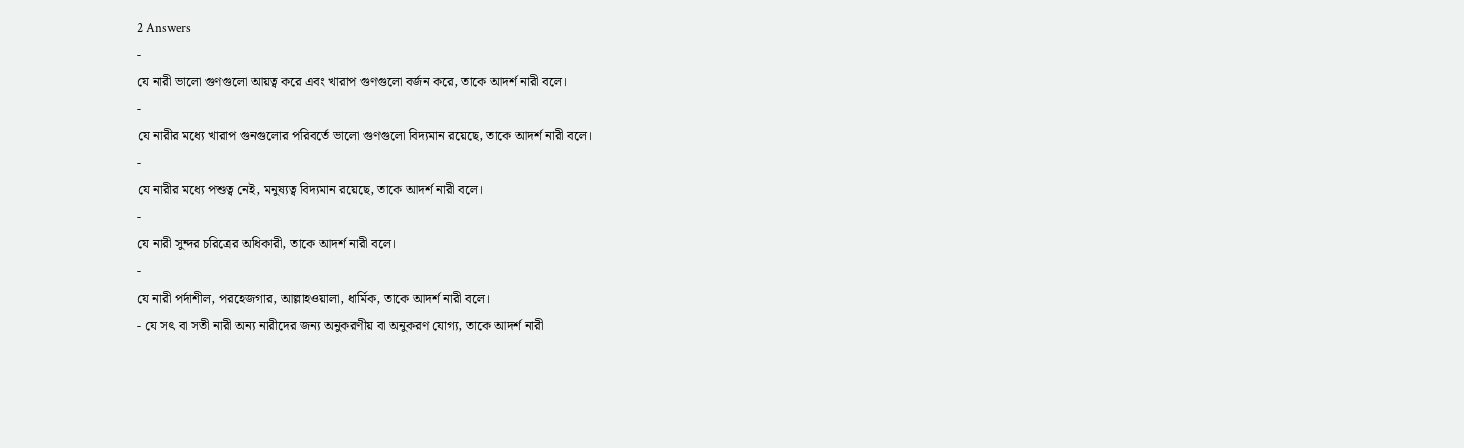2 Answers
-
যে নারী ভালো গুণগুলো আয়ত্ব করে এবং খারাপ গুণগুলো বর্জন করে, তাকে আদর্শ নারী বলে।
-
যে নারীর মধ্যে খারাপ গুনগুলোর পরিবর্তে ভালো গুণগুলো বিদ্যমান রয়েছে, তাকে আদর্শ নারী বলে।
-
যে নারীর মধ্যে পশুত্ব নেই, মনুষ্যত্ব বিদ্যমান রয়েছে, তাকে আদর্শ নারী বলে।
-
যে নারী সুন্দর চরিত্রের অধিকারী, তাকে আদর্শ নারী বলে।
-
যে নারী পর্দাশীল, পরহেজগার, আল্লাহওয়ালা, ধার্মিক, তাকে আদর্শ নারী বলে।
- যে সৎ বা সতী নারী অন্য নারীদের জন্য অনুকরণীয় বা অনুকরণ যোগ্য, তাকে আদর্শ নারী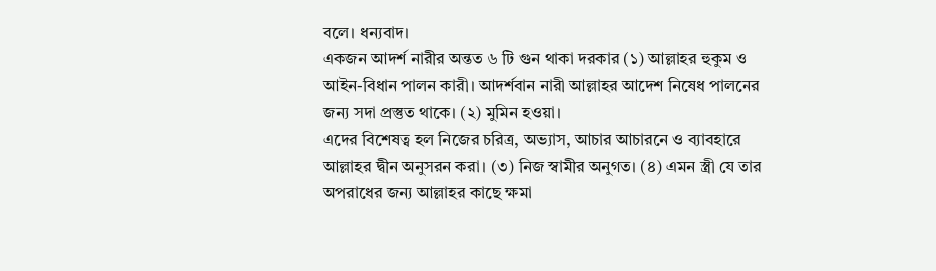বলে। ধন্যবাদ।
একজন আদর্শ নারীর অন্তত ৬ টি গুন থাকা দরকার (১) আল্লাহর হুকুম ও আইন-বিধান পালন কারী। আদর্শবান নারী আল্লাহর আদেশ নিষেধ পালনের জন্য সদা প্রস্তুত থাকে। (২) মুমিন হওয়া।
এদের বিশেষত্ব হল নিজের চরিত্র, অভ্যাস, আচার আচারনে ও ব্যাবহারে আল্লাহর দ্বীন অনুসরন করা। (৩) নিজ স্বামীর অনুগত। (৪) এমন স্ত্রী যে তার অপরাধের জন্য আল্লাহর কাছে ক্ষমা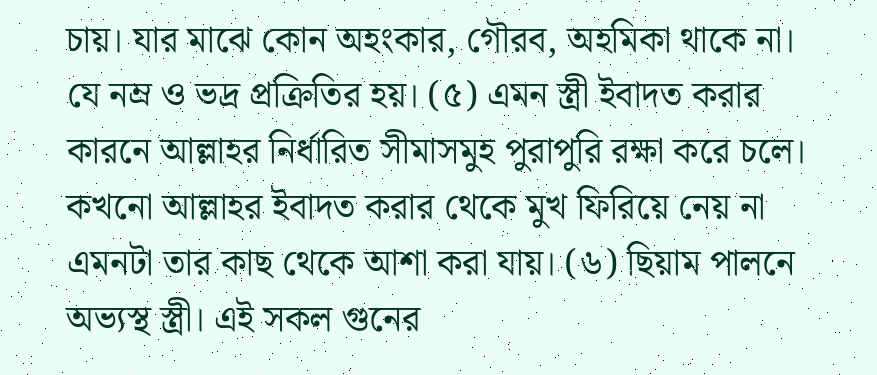চায়। যার মাঝে কোন অহংকার, গৌরব, অহমিকা থাকে না। যে নম্র ও ভদ্র প্রক্রিতির হয়। (৫) এমন স্ত্রী ইবাদত করার কারনে আল্লাহর নির্ধারিত সীমাসমুহ পুরাপুরি রক্ষা করে চলে। কখনো আল্লাহর ইবাদত করার থেকে মুখ ফিরিয়ে নেয় না এমনটা তার কাছ থেকে আশা করা যায়। (৬) ছিয়াম পালনে অভ্যস্থ স্ত্রী। এই সকল গুনের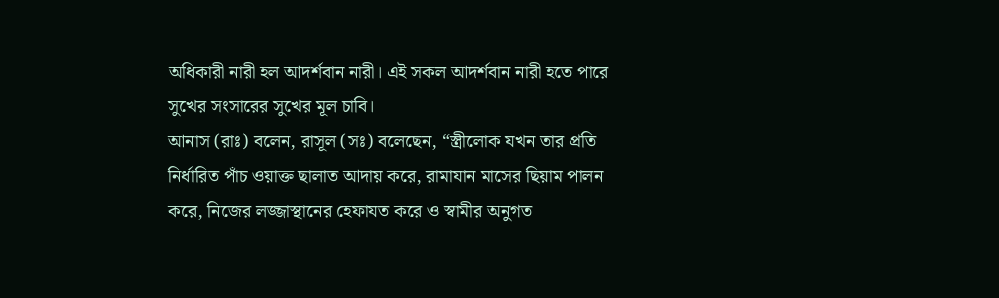অধিকারী নারী হল আদর্শবান নারী। এই সকল আদর্শবান নারী হতে পারে সুখের সংসারের সুখের মূল চাবি।
আনাস (রাঃ) বলেন, রাসূল (সঃ) বলেছেন, “স্ত্রীলোক যখন তার প্রতি নির্ধারিত পাঁচ ওয়াক্ত ছালাত আদায় করে, রামাযান মাসের ছিয়াম পালন করে, নিজের লজ্জাস্থানের হেফাযত করে ও স্বামীর অনুগত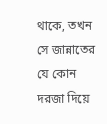থাকে, তখন সে জান্নাতের যে কোন দরজা দিয়ে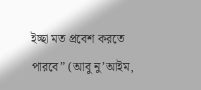ইচ্ছা মত প্রবেশ করতে পারবে” (আবু নু’আইম,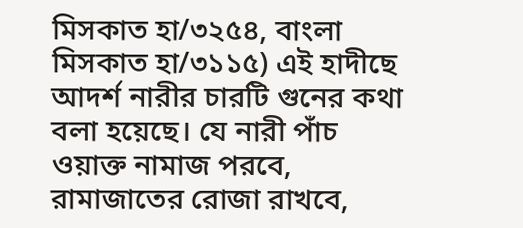মিসকাত হা/৩২৫৪, বাংলা মিসকাত হা/৩১১৫) এই হাদীছে আদর্শ নারীর চারটি গুনের কথা বলা হয়েছে। যে নারী পাঁচ ওয়াক্ত নামাজ পরবে, রামাজাতের রোজা রাখবে,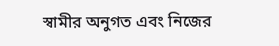স্বামীর অনুগত এবং নিজের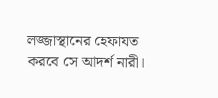লজ্জাস্থানের হেফাযত করবে সে আদর্শ নারী।